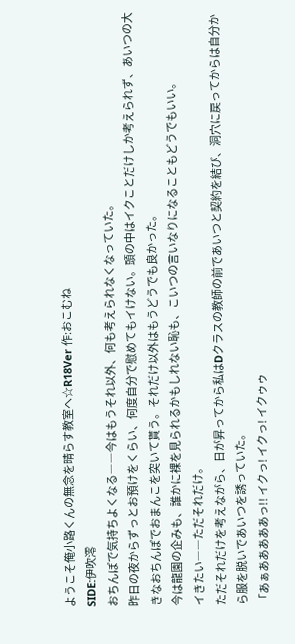ようこそ俺小路くんの無念を晴らす教室へ☆R18Ver 作:おこむね
SIDE:伊吹澪
おちんぽで気持ちよくなる――今はもうそれ以外、何も考えられなくなっていた。
昨日の夜からずっとお預けをくらい、何度自分で慰めてもイけない。頭の中はイクことだけしか考えられず、あいつの大きなおちんぽでおまんこを突いて貰う。それだけ以外はもうどうでも良かった。
今は龍園の企みも、誰かに裸を見られるかもしれない恥も、こいつの言いなりになることもどうでもいい。
イきたい――ただそれだけ。
ただそれだけを考えながら、日が昇ってから私はDクラスの教師の前であいつと契約を結び、洞穴に戻ってからは自分から服を脱いであいつを誘っていた。
「あぁあああああっ!! イクっ! イクっ! イクゥゥ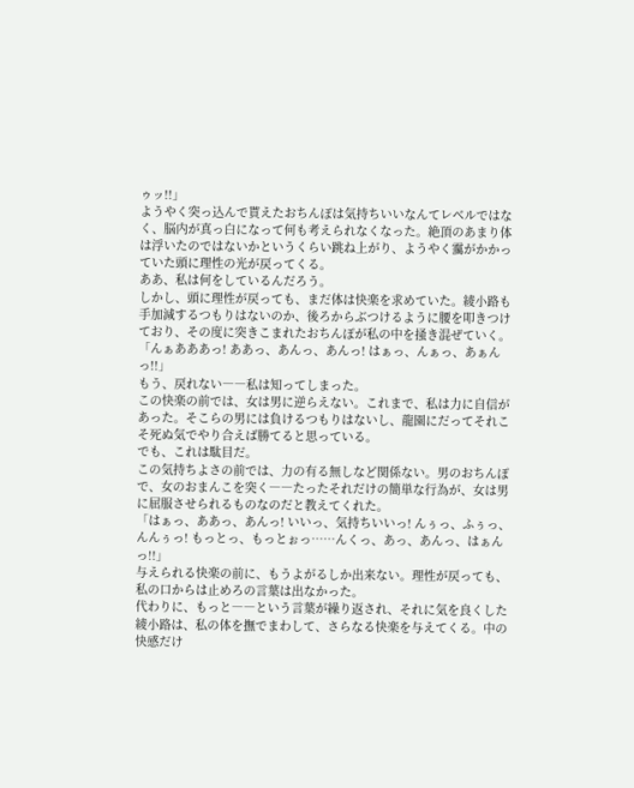ゥッ!!」
ようやく突っ込んで貰えたおちんぽは気持ちいいなんてレベルではなく、脳内が真っ白になって何も考えられなくなった。絶頂のあまり体は浮いたのではないかというくらい跳ね上がり、ようやく靄がかかっていた頭に理性の光が戻ってくる。
ああ、私は何をしているんだろう。
しかし、頭に理性が戻っても、まだ体は快楽を求めていた。綾小路も手加減するつもりはないのか、後ろからぶつけるように腰を叩きつけており、その度に突きこまれたおちんぽが私の中を掻き混ぜていく。
「んぁあああっ! ああっ、あんっ、あんっ! はぁっ、んぁっ、あぁんっ!!」
もう、戻れない――私は知ってしまった。
この快楽の前では、女は男に逆らえない。これまで、私は力に自信があった。そこらの男には負けるつもりはないし、龍園にだってそれこそ死ぬ気でやり合えば勝てると思っている。
でも、これは駄目だ。
この気持ちよさの前では、力の有る無しなど関係ない。男のおちんぽで、女のおまんこを突く――たったそれだけの簡単な行為が、女は男に屈服させられるものなのだと教えてくれた。
「はぁっ、ああっ、あんっ! いいっ、気持ちいいっ! んぅっ、ふぅっ、んんぅっ! もっとっ、もっとぉっ……んくっ、あっ、あんっ、はぁんっ!!」
与えられる快楽の前に、もうよがるしか出来ない。理性が戻っても、私の口からは止めろの言葉は出なかった。
代わりに、もっと――という言葉が繰り返され、それに気を良くした綾小路は、私の体を撫でまわして、さらなる快楽を与えてくる。中の快感だけ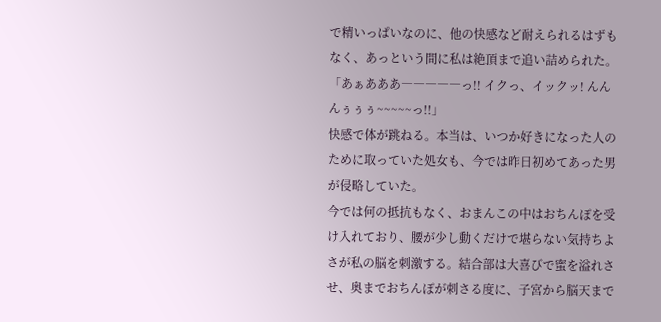で精いっぱいなのに、他の快感など耐えられるはずもなく、あっという間に私は絶頂まで追い詰められた。
「あぁあああ―――――っ!! イクっ、イックッ! んんんぅぅぅ~~~~~っ!!」
快感で体が跳ねる。本当は、いつか好きになった人のために取っていた処女も、今では昨日初めてあった男が侵略していた。
今では何の抵抗もなく、おまんこの中はおちんぽを受け入れており、腰が少し動くだけで堪らない気持ちよさが私の脳を刺激する。結合部は大喜びで蜜を溢れさせ、奥までおちんぽが刺さる度に、子宮から脳天まで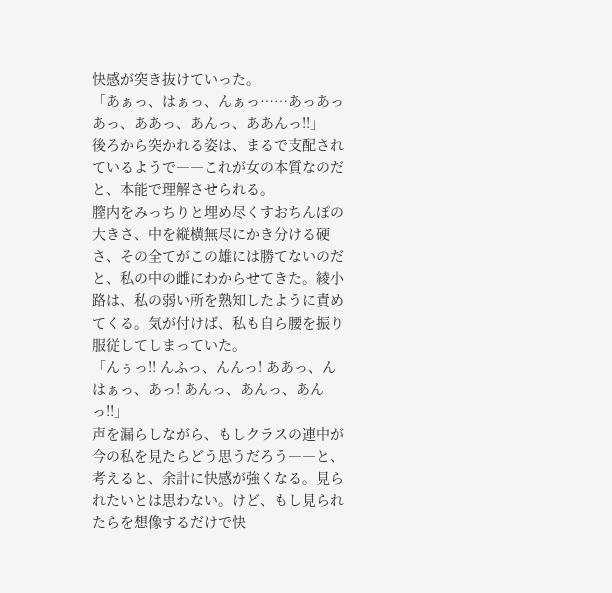快感が突き抜けていった。
「あぁっ、はぁっ、んぁっ……あっあっあっ、ああっ、あんっ、ああんっ!!」
後ろから突かれる姿は、まるで支配されているようで――これが女の本質なのだと、本能で理解させられる。
膣内をみっちりと埋め尽くすおちんぽの大きさ、中を縦横無尽にかき分ける硬さ、その全てがこの雄には勝てないのだと、私の中の雌にわからせてきた。綾小路は、私の弱い所を熟知したように責めてくる。気が付けば、私も自ら腰を振り服従してしまっていた。
「んぅっ!! んふっ、んんっ! ああっ、んはぁっ、あっ! あんっ、あんっ、あんっ!!」
声を漏らしながら、もしクラスの連中が今の私を見たらどう思うだろう――と、考えると、余計に快感が強くなる。見られたいとは思わない。けど、もし見られたらを想像するだけで快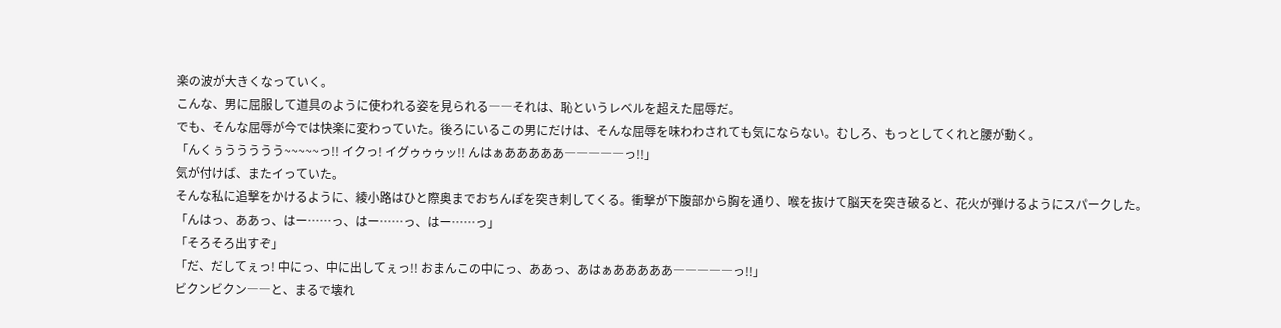楽の波が大きくなっていく。
こんな、男に屈服して道具のように使われる姿を見られる――それは、恥というレベルを超えた屈辱だ。
でも、そんな屈辱が今では快楽に変わっていた。後ろにいるこの男にだけは、そんな屈辱を味わわされても気にならない。むしろ、もっとしてくれと腰が動く。
「んくぅううううう~~~~~っ!! イクっ! イグゥゥゥッ!! んはぁあああああ―――――っ!!」
気が付けば、またイっていた。
そんな私に追撃をかけるように、綾小路はひと際奥までおちんぽを突き刺してくる。衝撃が下腹部から胸を通り、喉を抜けて脳天を突き破ると、花火が弾けるようにスパークした。
「んはっ、ああっ、はー……っ、はー……っ、はー……っ」
「そろそろ出すぞ」
「だ、だしてぇっ! 中にっ、中に出してぇっ!! おまんこの中にっ、ああっ、あはぁあああああ―――――っ!!」
ビクンビクン――と、まるで壊れ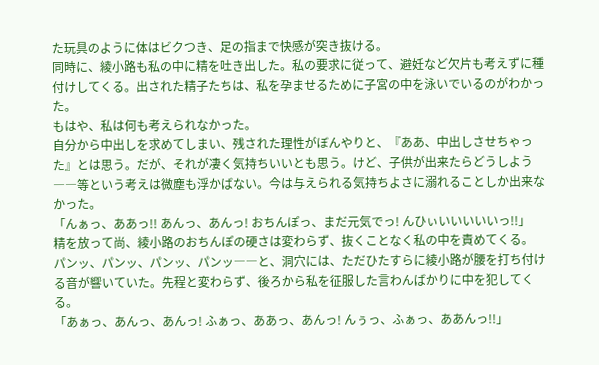た玩具のように体はビクつき、足の指まで快感が突き抜ける。
同時に、綾小路も私の中に精を吐き出した。私の要求に従って、避妊など欠片も考えずに種付けしてくる。出された精子たちは、私を孕ませるために子宮の中を泳いでいるのがわかった。
もはや、私は何も考えられなかった。
自分から中出しを求めてしまい、残された理性がぼんやりと、『ああ、中出しさせちゃった』とは思う。だが、それが凄く気持ちいいとも思う。けど、子供が出来たらどうしよう――等という考えは微塵も浮かばない。今は与えられる気持ちよさに溺れることしか出来なかった。
「んぁっ、ああっ!! あんっ、あんっ! おちんぽっ、まだ元気でっ! んひぃいいいいいっ!!」
精を放って尚、綾小路のおちんぽの硬さは変わらず、抜くことなく私の中を責めてくる。
パンッ、パンッ、パンッ、パンッ――と、洞穴には、ただひたすらに綾小路が腰を打ち付ける音が響いていた。先程と変わらず、後ろから私を征服した言わんばかりに中を犯してくる。
「あぁっ、あんっ、あんっ! ふぁっ、ああっ、あんっ! んぅっ、ふぁっ、ああんっ!!」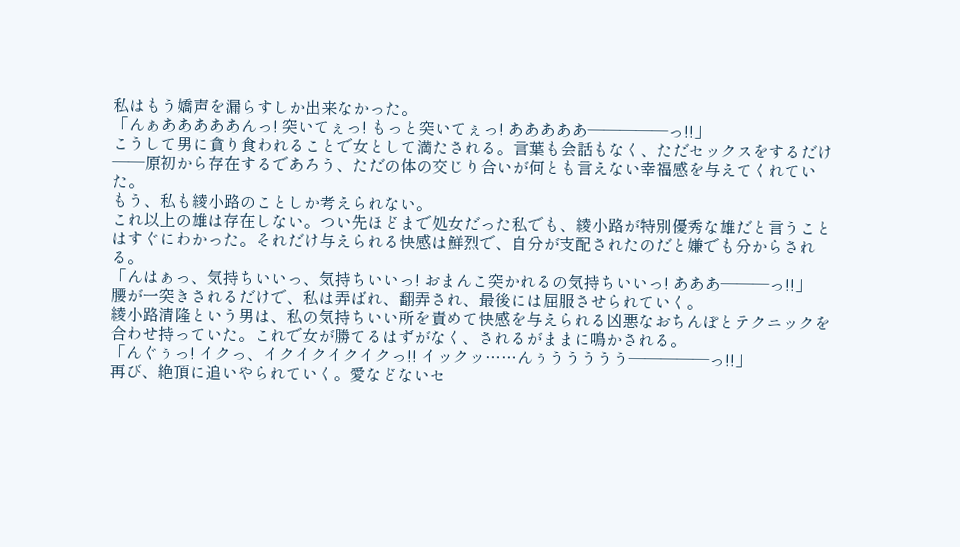私はもう嬌声を漏らすしか出来なかった。
「んぁあああああんっ! 突いてぇっ! もっと突いてぇっ! あああああ―――――っ!!」
こうして男に貪り食われることで女として満たされる。言葉も会話もなく、ただセックスをするだけ――原初から存在するであろう、ただの体の交じり合いが何とも言えない幸福感を与えてくれていた。
もう、私も綾小路のことしか考えられない。
これ以上の雄は存在しない。つい先ほどまで処女だった私でも、綾小路が特別優秀な雄だと言うことはすぐにわかった。それだけ与えられる快感は鮮烈で、自分が支配されたのだと嫌でも分からされる。
「んはぁっ、気持ちいいっ、気持ちいいっ! おまんこ突かれるの気持ちいいっ! あああ―――っ!!」
腰が一突きされるだけで、私は弄ばれ、翻弄され、最後には屈服させられていく。
綾小路清隆という男は、私の気持ちいい所を責めて快感を与えられる凶悪なおちんぽとテクニックを合わせ持っていた。これで女が勝てるはずがなく、されるがままに鳴かされる。
「んぐぅっ! イクっ、イクイクイクイクっ!! イックッ……んぅううううう―――――っ!!」
再び、絶頂に追いやられていく。愛などないセ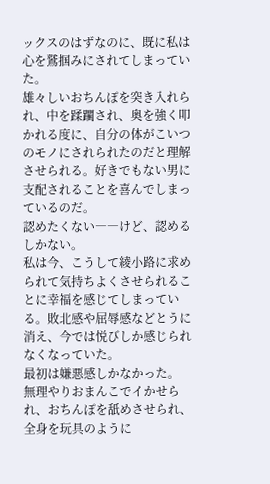ックスのはずなのに、既に私は心を鷲掴みにされてしまっていた。
雄々しいおちんぽを突き入れられ、中を蹂躙され、奥を強く叩かれる度に、自分の体がこいつのモノにされられたのだと理解させられる。好きでもない男に支配されることを喜んでしまっているのだ。
認めたくない――けど、認めるしかない。
私は今、こうして綾小路に求められて気持ちよくさせられることに幸福を感じてしまっている。敗北感や屈辱感などとうに消え、今では悦びしか感じられなくなっていた。
最初は嫌悪感しかなかった。
無理やりおまんこでイかせられ、おちんぽを舐めさせられ、全身を玩具のように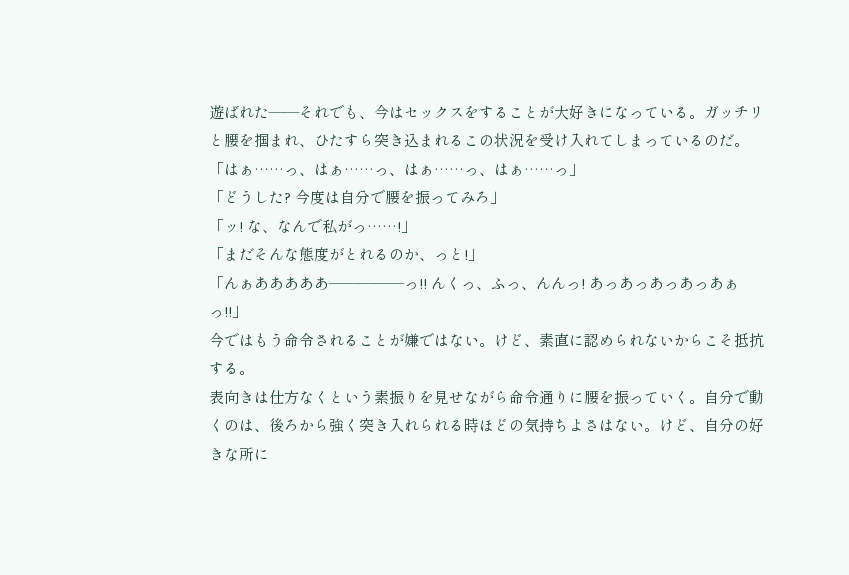遊ばれた――それでも、今はセックスをすることが大好きになっている。ガッチリと腰を掴まれ、ひたすら突き込まれるこの状況を受け入れてしまっているのだ。
「はぁ……っ、はぁ……っ、はぁ……っ、はぁ……っ」
「どうした? 今度は自分で腰を振ってみろ」
「ッ! な、なんで私がっ……!」
「まだそんな態度がとれるのか、っと!」
「んぁあああああ―――――っ!! んくっ、ふっ、んんっ! あっあっあっあっあぁっ!!」
今ではもう命令されることが嫌ではない。けど、素直に認められないからこそ抵抗する。
表向きは仕方なくという素振りを見せながら命令通りに腰を振っていく。自分で動くのは、後ろから強く突き入れられる時ほどの気持ちよさはない。けど、自分の好きな所に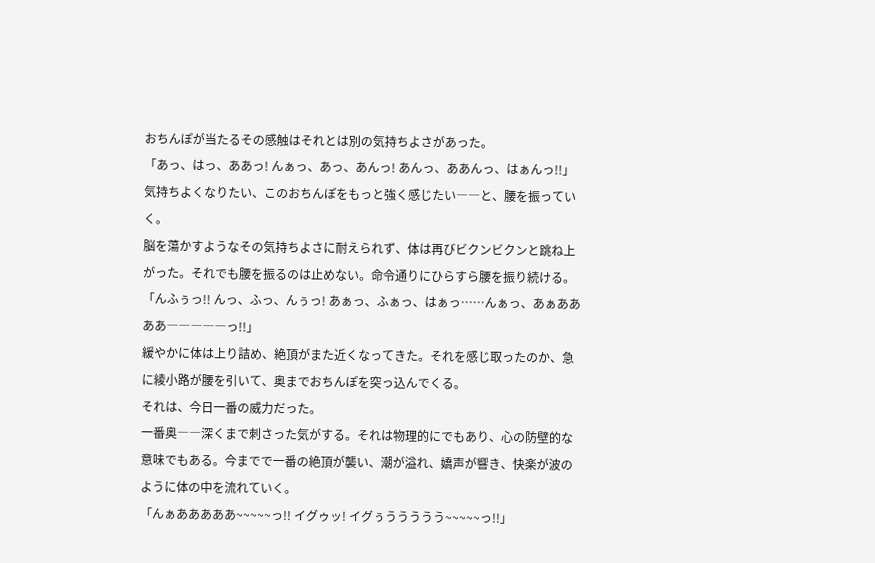おちんぽが当たるその感触はそれとは別の気持ちよさがあった。
「あっ、はっ、ああっ! んぁっ、あっ、あんっ! あんっ、ああんっ、はぁんっ!!」
気持ちよくなりたい、このおちんぽをもっと強く感じたい――と、腰を振っていく。
脳を蕩かすようなその気持ちよさに耐えられず、体は再びビクンビクンと跳ね上がった。それでも腰を振るのは止めない。命令通りにひらすら腰を振り続ける。
「んふぅっ!! んっ、ふっ、んぅっ! あぁっ、ふぁっ、はぁっ……んぁっ、あぁああああ―――――っ!!」
緩やかに体は上り詰め、絶頂がまた近くなってきた。それを感じ取ったのか、急に綾小路が腰を引いて、奥までおちんぽを突っ込んでくる。
それは、今日一番の威力だった。
一番奥――深くまで刺さった気がする。それは物理的にでもあり、心の防壁的な意味でもある。今までで一番の絶頂が襲い、潮が溢れ、嬌声が響き、快楽が波のように体の中を流れていく。
「んぁあああああ~~~~~っ!! イグゥッ! イグぅううううう~~~~~っ!!」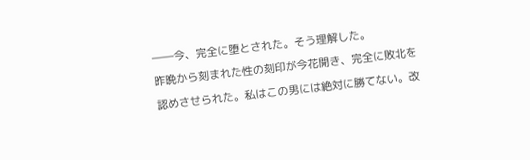――今、完全に堕とされた。そう理解した。
昨晩から刻まれた性の刻印が今花開き、完全に敗北を認めさせられた。私はこの男には絶対に勝てない。改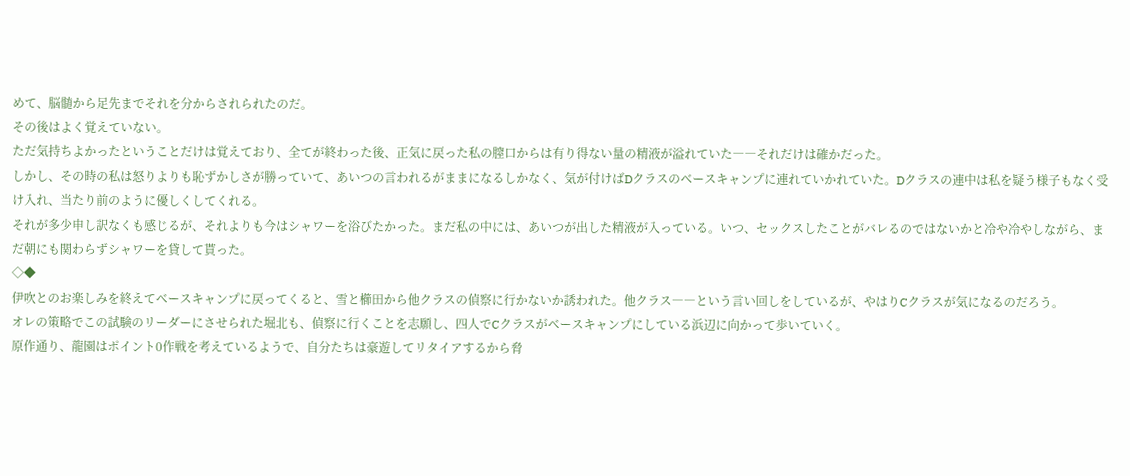めて、脳髄から足先までそれを分からされられたのだ。
その後はよく覚えていない。
ただ気持ちよかったということだけは覚えており、全てが終わった後、正気に戻った私の膣口からは有り得ない量の精液が溢れていた――それだけは確かだった。
しかし、その時の私は怒りよりも恥ずかしさが勝っていて、あいつの言われるがままになるしかなく、気が付けばDクラスのベースキャンプに連れていかれていた。Dクラスの連中は私を疑う様子もなく受け入れ、当たり前のように優しくしてくれる。
それが多少申し訳なくも感じるが、それよりも今はシャワーを浴びたかった。まだ私の中には、あいつが出した精液が入っている。いつ、セックスしたことがバレるのではないかと冷や冷やしながら、まだ朝にも関わらずシャワーを貸して貰った。
◇◆
伊吹とのお楽しみを終えてベースキャンプに戻ってくると、雪と櫛田から他クラスの偵察に行かないか誘われた。他クラス――という言い回しをしているが、やはりCクラスが気になるのだろう。
オレの策略でこの試験のリーダーにさせられた堀北も、偵察に行くことを志願し、四人でCクラスがベースキャンプにしている浜辺に向かって歩いていく。
原作通り、龍園はポイント0作戦を考えているようで、自分たちは豪遊してリタイアするから脅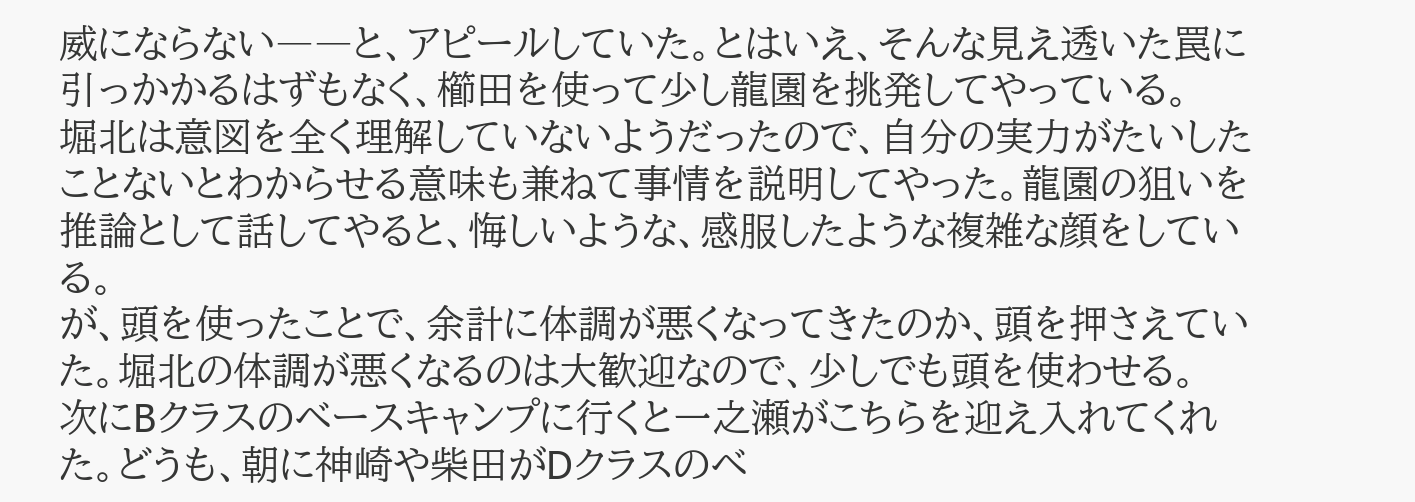威にならない――と、アピールしていた。とはいえ、そんな見え透いた罠に引っかかるはずもなく、櫛田を使って少し龍園を挑発してやっている。
堀北は意図を全く理解していないようだったので、自分の実力がたいしたことないとわからせる意味も兼ねて事情を説明してやった。龍園の狙いを推論として話してやると、悔しいような、感服したような複雑な顔をしている。
が、頭を使ったことで、余計に体調が悪くなってきたのか、頭を押さえていた。堀北の体調が悪くなるのは大歓迎なので、少しでも頭を使わせる。
次にBクラスのベースキャンプに行くと一之瀬がこちらを迎え入れてくれた。どうも、朝に神崎や柴田がDクラスのベ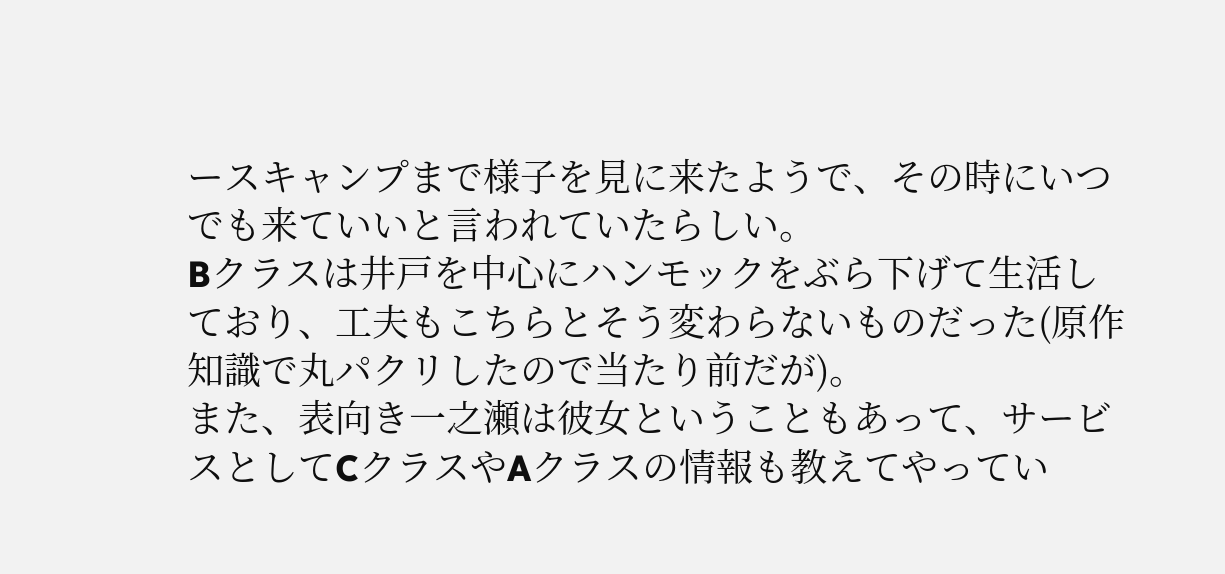ースキャンプまで様子を見に来たようで、その時にいつでも来ていいと言われていたらしい。
Bクラスは井戸を中心にハンモックをぶら下げて生活しており、工夫もこちらとそう変わらないものだった(原作知識で丸パクリしたので当たり前だが)。
また、表向き一之瀬は彼女ということもあって、サービスとしてCクラスやAクラスの情報も教えてやってい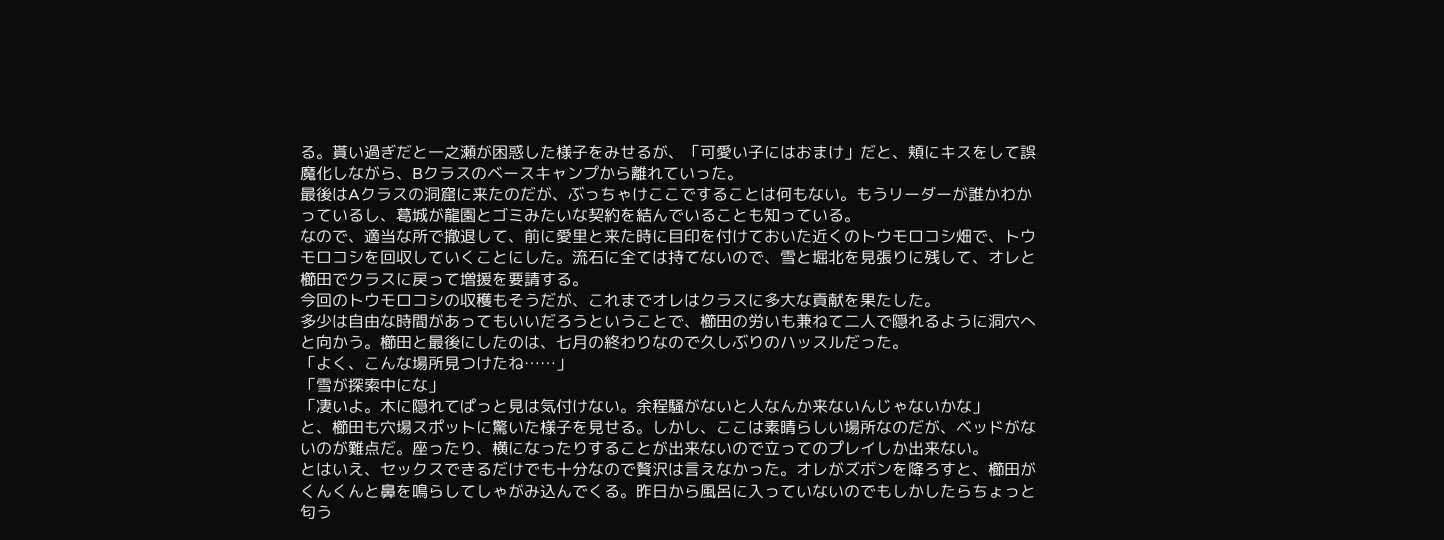る。貰い過ぎだと一之瀬が困惑した様子をみせるが、「可愛い子にはおまけ」だと、頬にキスをして誤魔化しながら、Bクラスのベースキャンプから離れていった。
最後はAクラスの洞窟に来たのだが、ぶっちゃけここですることは何もない。もうリーダーが誰かわかっているし、葛城が龍園とゴミみたいな契約を結んでいることも知っている。
なので、適当な所で撤退して、前に愛里と来た時に目印を付けておいた近くのトウモロコシ畑で、トウモロコシを回収していくことにした。流石に全ては持てないので、雪と堀北を見張りに残して、オレと櫛田でクラスに戻って増援を要請する。
今回のトウモロコシの収穫もそうだが、これまでオレはクラスに多大な貢献を果たした。
多少は自由な時間があってもいいだろうということで、櫛田の労いも兼ねて二人で隠れるように洞穴へと向かう。櫛田と最後にしたのは、七月の終わりなので久しぶりのハッスルだった。
「よく、こんな場所見つけたね……」
「雪が探索中にな」
「凄いよ。木に隠れてぱっと見は気付けない。余程騒がないと人なんか来ないんじゃないかな」
と、櫛田も穴場スポットに驚いた様子を見せる。しかし、ここは素晴らしい場所なのだが、ベッドがないのが難点だ。座ったり、横になったりすることが出来ないので立ってのプレイしか出来ない。
とはいえ、セックスできるだけでも十分なので贅沢は言えなかった。オレがズボンを降ろすと、櫛田がくんくんと鼻を鳴らしてしゃがみ込んでくる。昨日から風呂に入っていないのでもしかしたらちょっと匂う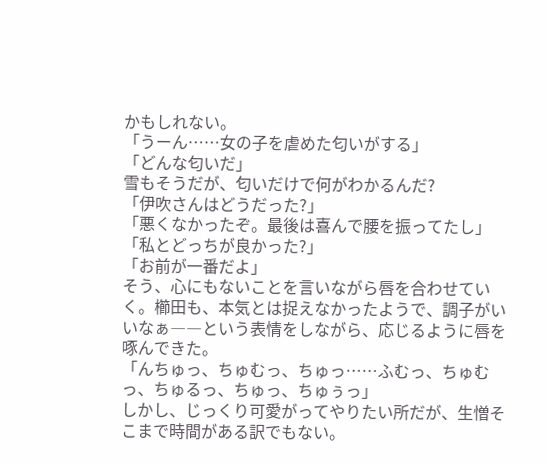かもしれない。
「うーん……女の子を虐めた匂いがする」
「どんな匂いだ」
雪もそうだが、匂いだけで何がわかるんだ?
「伊吹さんはどうだった?」
「悪くなかったぞ。最後は喜んで腰を振ってたし」
「私とどっちが良かった?」
「お前が一番だよ」
そう、心にもないことを言いながら唇を合わせていく。櫛田も、本気とは捉えなかったようで、調子がいいなぁ――という表情をしながら、応じるように唇を啄んできた。
「んちゅっ、ちゅむっ、ちゅっ……ふむっ、ちゅむっ、ちゅるっ、ちゅっ、ちゅぅっ」
しかし、じっくり可愛がってやりたい所だが、生憎そこまで時間がある訳でもない。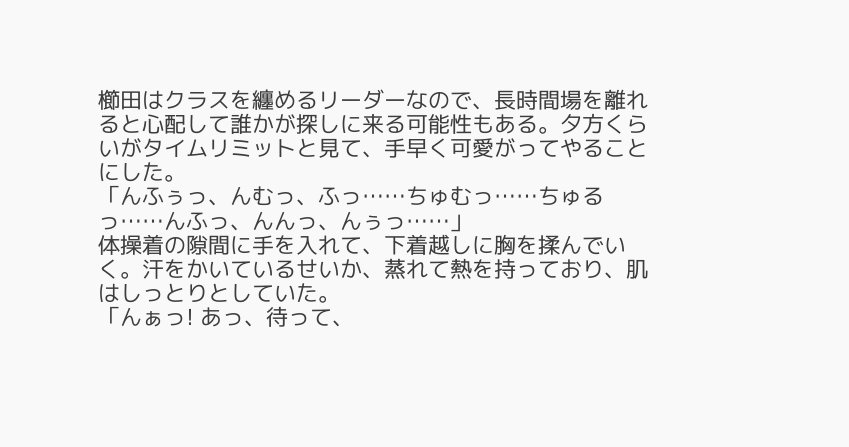櫛田はクラスを纏めるリーダーなので、長時間場を離れると心配して誰かが探しに来る可能性もある。夕方くらいがタイムリミットと見て、手早く可愛がってやることにした。
「んふぅっ、んむっ、ふっ……ちゅむっ……ちゅるっ……んふっ、んんっ、んぅっ……」
体操着の隙間に手を入れて、下着越しに胸を揉んでいく。汗をかいているせいか、蒸れて熱を持っており、肌はしっとりとしていた。
「んぁっ! あっ、待って、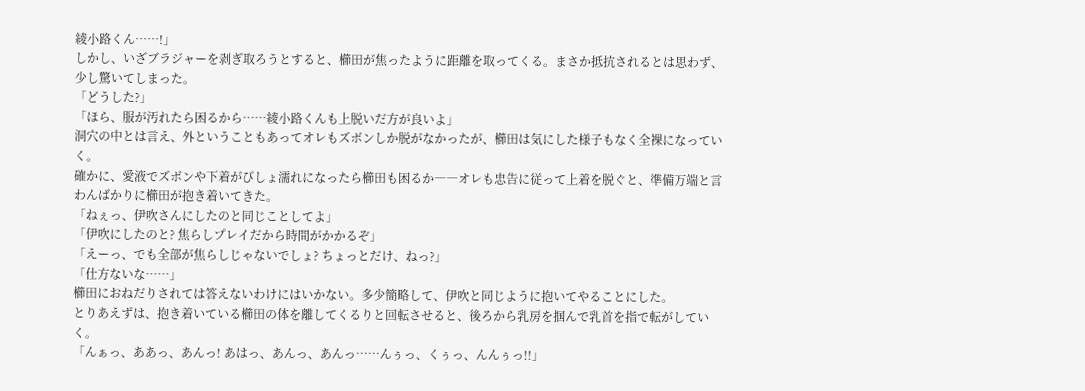綾小路くん……!」
しかし、いざブラジャーを剥ぎ取ろうとすると、櫛田が焦ったように距離を取ってくる。まさか抵抗されるとは思わず、少し驚いてしまった。
「どうした?」
「ほら、服が汚れたら困るから……綾小路くんも上脱いだ方が良いよ」
洞穴の中とは言え、外ということもあってオレもズボンしか脱がなかったが、櫛田は気にした様子もなく全裸になっていく。
確かに、愛液でズボンや下着がびしょ濡れになったら櫛田も困るか――オレも忠告に従って上着を脱ぐと、準備万端と言わんばかりに櫛田が抱き着いてきた。
「ねぇっ、伊吹さんにしたのと同じことしてよ」
「伊吹にしたのと? 焦らしプレイだから時間がかかるぞ」
「えーっ、でも全部が焦らしじゃないでしょ? ちょっとだけ、ねっ?」
「仕方ないな……」
櫛田におねだりされては答えないわけにはいかない。多少簡略して、伊吹と同じように抱いてやることにした。
とりあえずは、抱き着いている櫛田の体を離してくるりと回転させると、後ろから乳房を掴んで乳首を指で転がしていく。
「んぁっ、ああっ、あんっ! あはっ、あんっ、あんっ……んぅっ、くぅっ、んんぅっ!!」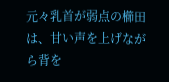元々乳首が弱点の櫛田は、甘い声を上げながら背を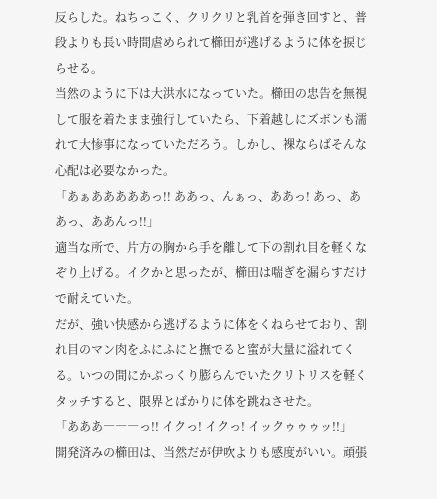反らした。ねちっこく、クリクリと乳首を弾き回すと、普段よりも長い時間虐められて櫛田が逃げるように体を捩じらせる。
当然のように下は大洪水になっていた。櫛田の忠告を無視して服を着たまま強行していたら、下着越しにズボンも濡れて大惨事になっていただろう。しかし、裸ならばそんな心配は必要なかった。
「あぁあああああっ!! ああっ、んぁっ、ああっ! あっ、ああっ、ああんっ!!」
適当な所で、片方の胸から手を離して下の割れ目を軽くなぞり上げる。イクかと思ったが、櫛田は喘ぎを漏らすだけで耐えていた。
だが、強い快感から逃げるように体をくねらせており、割れ目のマン肉をふにふにと撫でると蜜が大量に溢れてくる。いつの間にかぷっくり膨らんでいたクリトリスを軽くタッチすると、限界とばかりに体を跳ねさせた。
「あああ―――っ!! イクっ! イクっ! イックゥゥゥッ!!」
開発済みの櫛田は、当然だが伊吹よりも感度がいい。頑張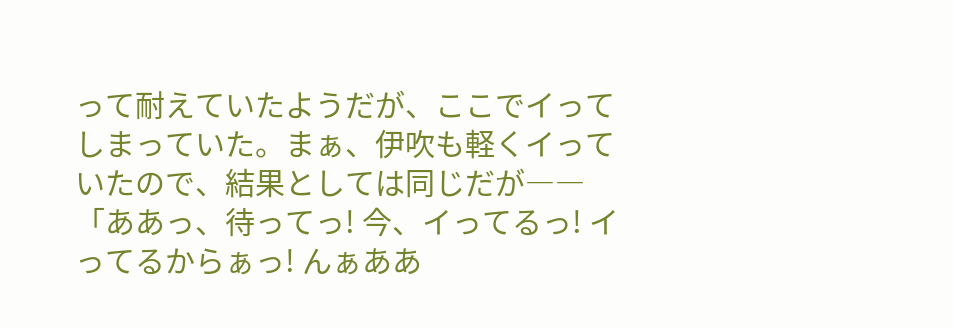って耐えていたようだが、ここでイってしまっていた。まぁ、伊吹も軽くイっていたので、結果としては同じだが――
「ああっ、待ってっ! 今、イってるっ! イってるからぁっ! んぁああ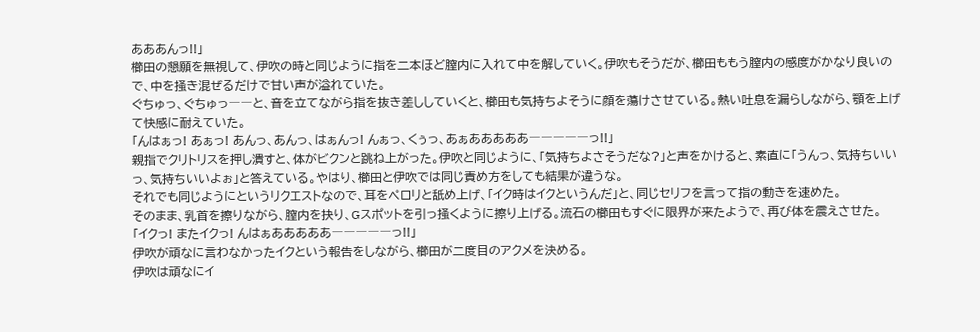あああんっ!!」
櫛田の懇願を無視して、伊吹の時と同じように指を二本ほど膣内に入れて中を解していく。伊吹もそうだが、櫛田ももう膣内の感度がかなり良いので、中を掻き混ぜるだけで甘い声が溢れていた。
ぐちゅっ、ぐちゅっ――と、音を立てながら指を抜き差ししていくと、櫛田も気持ちよそうに顔を蕩けさせている。熱い吐息を漏らしながら、顎を上げて快感に耐えていた。
「んはぁっ! あぁっ! あんっ、あんっ、はぁんっ! んぁっ、くぅっ、あぁあああああ―――――っ!!」
親指でクリトリスを押し潰すと、体がビクンと跳ね上がった。伊吹と同じように、「気持ちよさそうだな?」と声をかけると、素直に「うんっ、気持ちいいっ、気持ちいいよぉ」と答えている。やはり、櫛田と伊吹では同じ責め方をしても結果が違うな。
それでも同じようにというリクエストなので、耳をペロリと舐め上げ、「イク時はイクというんだ」と、同じセリフを言って指の動きを速めた。
そのまま、乳首を擦りながら、膣内を抉り、Gスポットを引っ掻くように擦り上げる。流石の櫛田もすぐに限界が来たようで、再び体を震えさせた。
「イクっ! またイクっ! んはぁあああああ―――――っ!!」
伊吹が頑なに言わなかったイクという報告をしながら、櫛田が二度目のアクメを決める。
伊吹は頑なにイ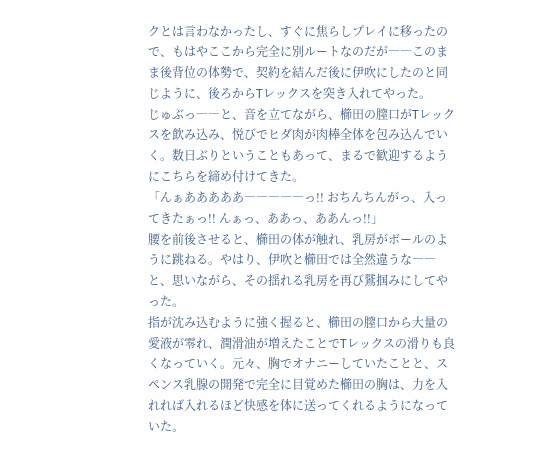クとは言わなかったし、すぐに焦らしプレイに移ったので、もはやここから完全に別ルートなのだが――このまま後背位の体勢で、契約を結んだ後に伊吹にしたのと同じように、後ろからTレックスを突き入れてやった。
じゅぶっ――と、音を立てながら、櫛田の膣口がTレックスを飲み込み、悦びでヒダ肉が肉棒全体を包み込んでいく。数日ぶりということもあって、まるで歓迎するようにこちらを締め付けてきた。
「んぁあああああ―――――っ!! おちんちんがっ、入ってきたぁっ!! んぁっ、ああっ、ああんっ!!」
腰を前後させると、櫛田の体が触れ、乳房がボールのように跳ねる。やはり、伊吹と櫛田では全然違うな――と、思いながら、その揺れる乳房を再び鷲掴みにしてやった。
指が沈み込むように強く握ると、櫛田の膣口から大量の愛液が零れ、潤滑油が増えたことでTレックスの滑りも良くなっていく。元々、胸でオナニーしていたことと、スペンス乳腺の開発で完全に目覚めた櫛田の胸は、力を入れれば入れるほど快感を体に送ってくれるようになっていた。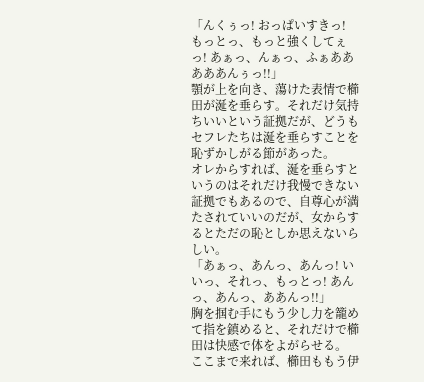「んくぅっ! おっぱいすきっ! もっとっ、もっと強くしてぇっ! あぁっ、んぁっ、ふぁあああああんぅっ!!」
顎が上を向き、蕩けた表情で櫛田が涎を垂らす。それだけ気持ちいいという証拠だが、どうもセフレたちは涎を垂らすことを恥ずかしがる節があった。
オレからすれば、涎を垂らすというのはそれだけ我慢できない証拠でもあるので、自尊心が満たされていいのだが、女からするとただの恥としか思えないらしい。
「あぁっ、あんっ、あんっ! いいっ、それっ、もっとっ! あんっ、あんっ、ああんっ!!」
胸を掴む手にもう少し力を籠めて指を鎮めると、それだけで櫛田は快感で体をよがらせる。
ここまで来れば、櫛田ももう伊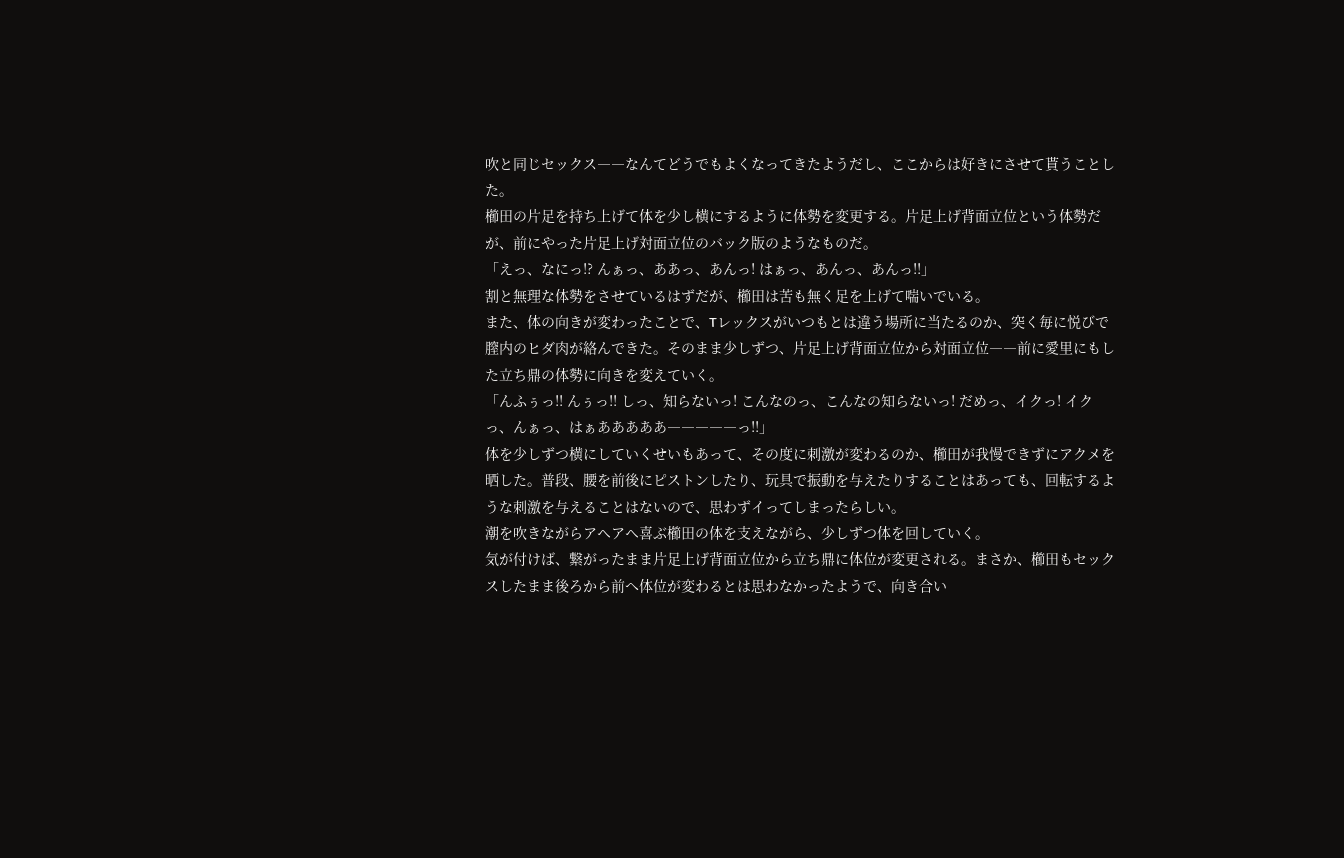吹と同じセックス――なんてどうでもよくなってきたようだし、ここからは好きにさせて貰うことした。
櫛田の片足を持ち上げて体を少し横にするように体勢を変更する。片足上げ背面立位という体勢だが、前にやった片足上げ対面立位のバック版のようなものだ。
「えっ、なにっ!? んぁっ、ああっ、あんっ! はぁっ、あんっ、あんっ!!」
割と無理な体勢をさせているはずだが、櫛田は苦も無く足を上げて喘いでいる。
また、体の向きが変わったことで、Tレックスがいつもとは違う場所に当たるのか、突く毎に悦びで膣内のヒダ肉が絡んできた。そのまま少しずつ、片足上げ背面立位から対面立位――前に愛里にもした立ち鼎の体勢に向きを変えていく。
「んふぅっ!! んぅっ!! しっ、知らないっ! こんなのっ、こんなの知らないっ! だめっ、イクっ! イクっ、んぁっ、はぁあああああ―――――っ!!」
体を少しずつ横にしていくせいもあって、その度に刺激が変わるのか、櫛田が我慢できずにアクメを晒した。普段、腰を前後にピストンしたり、玩具で振動を与えたりすることはあっても、回転するような刺激を与えることはないので、思わずイってしまったらしい。
潮を吹きながらアヘアヘ喜ぶ櫛田の体を支えながら、少しずつ体を回していく。
気が付けば、繋がったまま片足上げ背面立位から立ち鼎に体位が変更される。まさか、櫛田もセックスしたまま後ろから前へ体位が変わるとは思わなかったようで、向き合い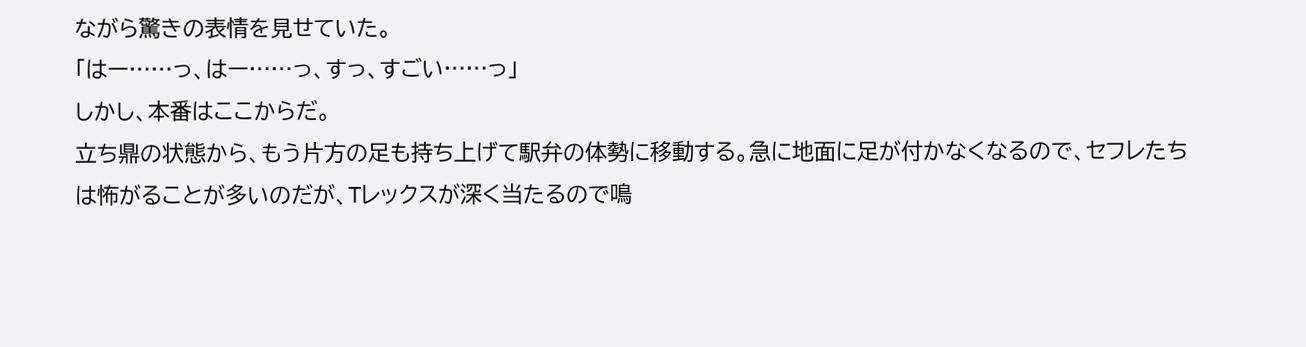ながら驚きの表情を見せていた。
「はー……っ、はー……っ、すっ、すごい……っ」
しかし、本番はここからだ。
立ち鼎の状態から、もう片方の足も持ち上げて駅弁の体勢に移動する。急に地面に足が付かなくなるので、セフレたちは怖がることが多いのだが、Tレックスが深く当たるので鳴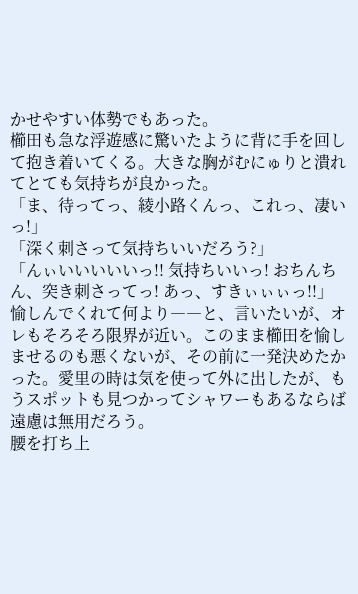かせやすい体勢でもあった。
櫛田も急な浮遊感に驚いたように背に手を回して抱き着いてくる。大きな胸がむにゅりと潰れてとても気持ちが良かった。
「ま、待ってっ、綾小路くんっ、これっ、凄いっ!」
「深く刺さって気持ちいいだろう?」
「んぃいいいいいっ!! 気持ちいいっ! おちんちん、突き刺さってっ! あっ、すきぃぃぃっ!!」
愉しんでくれて何より――と、言いたいが、オレもそろそろ限界が近い。このまま櫛田を愉しませるのも悪くないが、その前に一発決めたかった。愛里の時は気を使って外に出したが、もうスポットも見つかってシャワーもあるならば遠慮は無用だろう。
腰を打ち上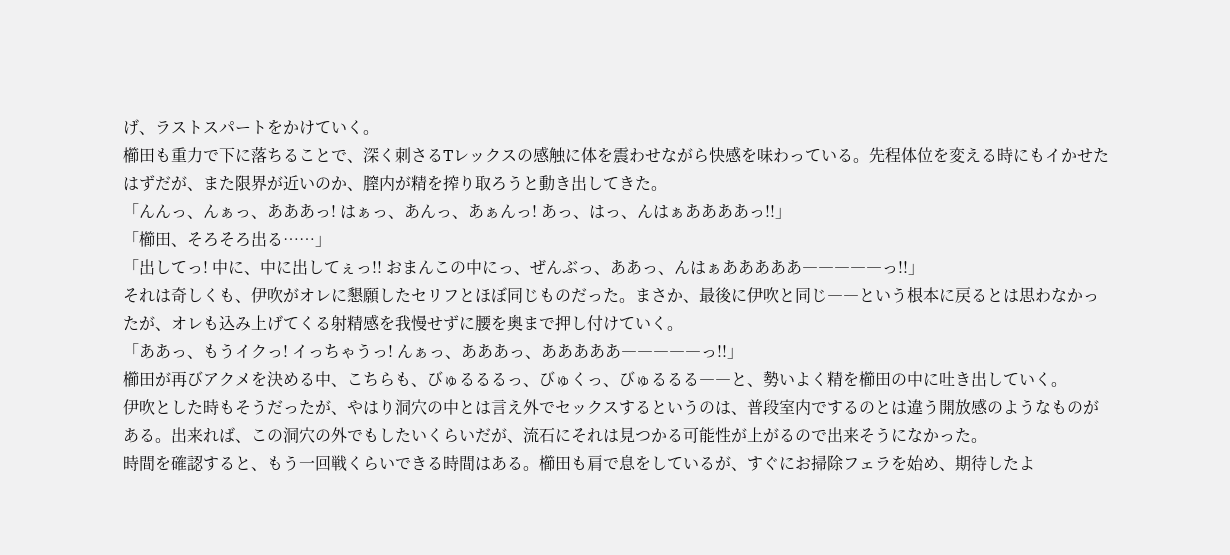げ、ラストスパートをかけていく。
櫛田も重力で下に落ちることで、深く刺さるTレックスの感触に体を震わせながら快感を味わっている。先程体位を変える時にもイかせたはずだが、また限界が近いのか、膣内が精を搾り取ろうと動き出してきた。
「んんっ、んぁっ、あああっ! はぁっ、あんっ、あぁんっ! あっ、はっ、んはぁああああっ!!」
「櫛田、そろそろ出る……」
「出してっ! 中に、中に出してぇっ!! おまんこの中にっ、ぜんぶっ、ああっ、んはぁあああああ―――――っ!!」
それは奇しくも、伊吹がオレに懇願したセリフとほぼ同じものだった。まさか、最後に伊吹と同じ――という根本に戻るとは思わなかったが、オレも込み上げてくる射精感を我慢せずに腰を奥まで押し付けていく。
「ああっ、もうイクっ! イっちゃうっ! んぁっ、あああっ、あああああ―――――っ!!」
櫛田が再びアクメを決める中、こちらも、びゅるるるっ、びゅくっ、びゅるるる――と、勢いよく精を櫛田の中に吐き出していく。
伊吹とした時もそうだったが、やはり洞穴の中とは言え外でセックスするというのは、普段室内でするのとは違う開放感のようなものがある。出来れば、この洞穴の外でもしたいくらいだが、流石にそれは見つかる可能性が上がるので出来そうになかった。
時間を確認すると、もう一回戦くらいできる時間はある。櫛田も肩で息をしているが、すぐにお掃除フェラを始め、期待したよ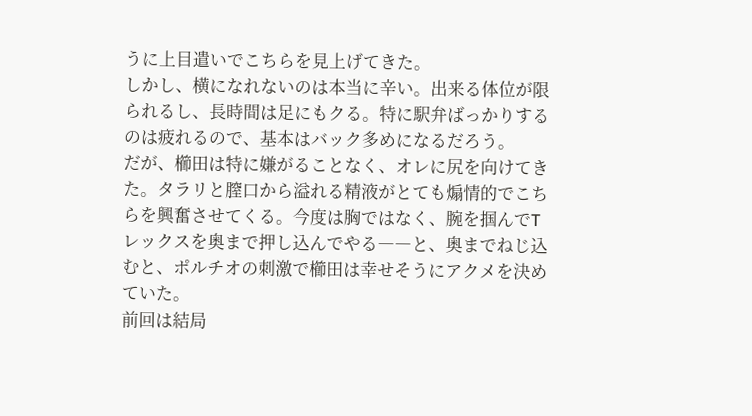うに上目遣いでこちらを見上げてきた。
しかし、横になれないのは本当に辛い。出来る体位が限られるし、長時間は足にもクる。特に駅弁ばっかりするのは疲れるので、基本はバック多めになるだろう。
だが、櫛田は特に嫌がることなく、オレに尻を向けてきた。タラリと膣口から溢れる精液がとても煽情的でこちらを興奮させてくる。今度は胸ではなく、腕を掴んでTレックスを奥まで押し込んでやる――と、奥までねじ込むと、ポルチオの刺激で櫛田は幸せそうにアクメを決めていた。
前回は結局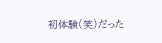初体験(笑)だった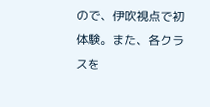ので、伊吹視点で初体験。また、各クラスを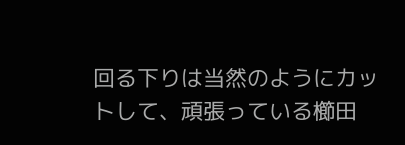回る下りは当然のようにカットして、頑張っている櫛田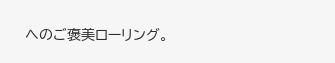へのご褒美ローリング。